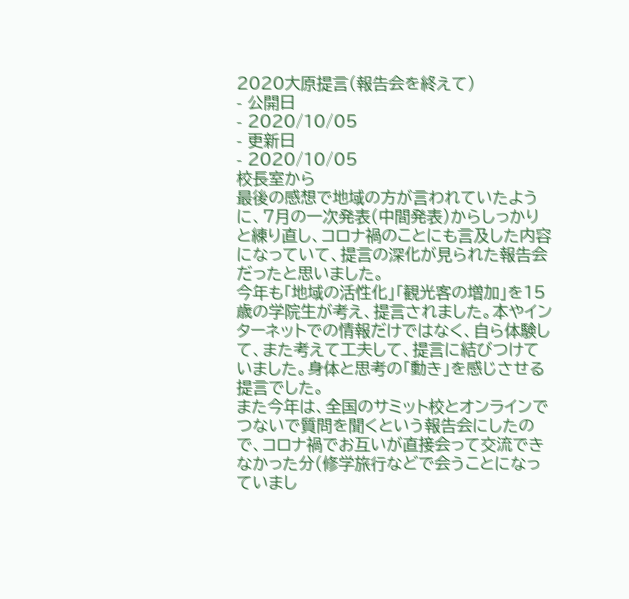2020大原提言(報告会を終えて)
- 公開日
- 2020/10/05
- 更新日
- 2020/10/05
校長室から
最後の感想で地域の方が言われていたように、7月の一次発表(中間発表)からしっかりと練り直し、コロナ禍のことにも言及した内容になっていて、提言の深化が見られた報告会だったと思いました。
今年も「地域の活性化」「観光客の増加」を15歳の学院生が考え、提言されました。本やインターネットでの情報だけではなく、自ら体験して、また考えて工夫して、提言に結びつけていました。身体と思考の「動き」を感じさせる提言でした。
また今年は、全国のサミット校とオンラインでつないで質問を聞くという報告会にしたので、コロナ禍でお互いが直接会って交流できなかった分(修学旅行などで会うことになっていまし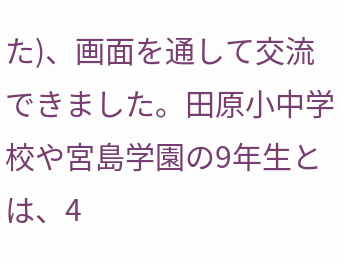た)、画面を通して交流できました。田原小中学校や宮島学園の9年生とは、4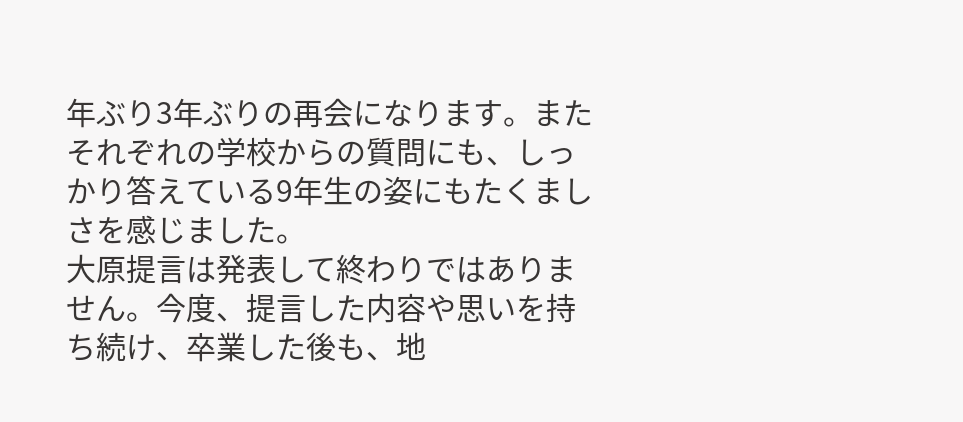年ぶり3年ぶりの再会になります。またそれぞれの学校からの質問にも、しっかり答えている9年生の姿にもたくましさを感じました。
大原提言は発表して終わりではありません。今度、提言した内容や思いを持ち続け、卒業した後も、地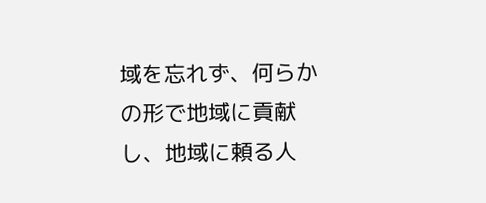域を忘れず、何らかの形で地域に貢献し、地域に頼る人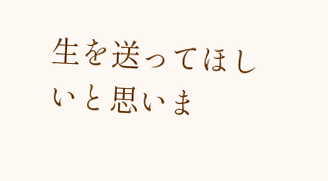生を送ってほしいと思いま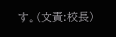す。(文責:校長)